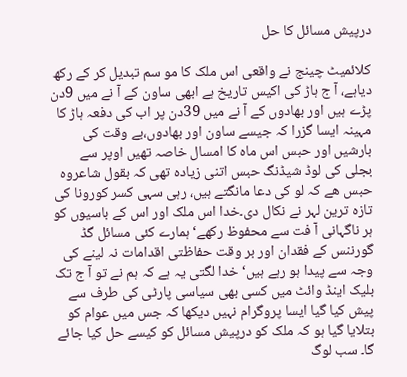درپیش مسائل کا حل

کلائمیٹ چینج نے واقعی اس ملک کا مو سم تبدیل کر کے رکھ دیاہے، آ ج ہاڑ کی اکیس تاریخ ہے ابھی ساون کے آ نے میں 9دن پڑے ہیں اور بھادوں کے آ نے میں 39دن پر اب کی دفعہ ہاڑ کا مہینہ ایسا گزرا کہ جیسے ساون اور بھادوں،بے وقت کی بارشیں اور حبس اس ماہ کا امسال خاصہ تھیں اوپر سے بجلی کی لوڈ شیڈنگ حبس اتنی زیادہ تھی کہ بقول شاعروہ حبس ھے کہ لو کی دعا مانگتے ہیں، رہی سہی کسر کورونا کی تازہ ترین لہر نے نکال دی۔خدا اس ملک اور اس کے باسیوں کو ہر ناگہانی آ فت سے محفوظ رکھے‘ہمارے کئی مسائل گڈ گورننس کے فقدان اور بر وقت حفاظتی اقدامات نہ لینے کی وجہ سے پیدا ہو رہے ہیں‘ خدا لگتی یہ ہے کہ ہم نے تو آ ج تک بلیک اینڈ وائٹ میں کسی بھی سیاسی پارٹی کی طرف سے پیش کیا گیا ایسا پروگرام نہیں دیکھا کہ جس میں عوام کو بتلایا گیا ہو کہ ملک کو درپیش مسائل کو کیسے حل کیا جائے گا۔ سب لوگ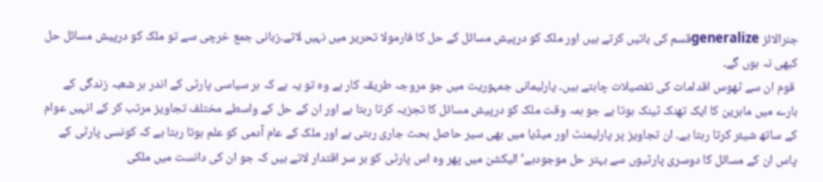جنرالائز generalizeقسم کی باتیں کرتے ہیں اور ملک کو درپیش مسائل کے حل کا فارمولا تحریر میں نہیں لاتے۔زبانی جمع خرچی سے تو ملک کو درپیش مسائل حل کبھی نہ ہوں گے۔
 قوم ان سے ٹھوس اقدامات کی تفصیلات چاہتے ہیں۔ پارلیمانی جمہوریت میں جو مروجہ طریقہ کار ہے وہ تو یہ ہے کہ ہر سیاسی پارٹی کے اندر ہر شعبہ زندگی کے بارے میں ماہرین کا ایک تھنک ٹینک ہوتا ہے جو ہمہ وقت ملک کو درپیش مسائل کا تجزیہ کرتا رہتا ہے اور ان کے حل کے واسطے مختلف تجاویز مرتب کر کے انہیں عوام کے ساتھ شیئر کرتا رہتا ہے۔ ان تجاویز پر پارلیمنٹ اور میڈیا میں بھی سیر حاصل بحث جاری رہتی ہے اور ملک کے عام آدمی کو علم ہوتا رہتا ہے کہ کونسی پارٹی کے پاس ان کے مسائل کا دوسری پارٹیوں سے بہتر حل موجودہے‘ الیکشن میں پھر وہ اس پارٹی کو بر سر اقتدار لاتے ہیں کہ جو ان کی دانست میں ملکی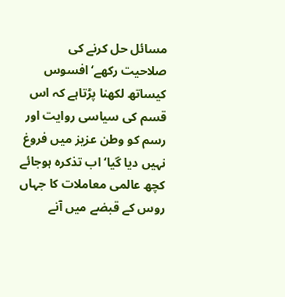مسائل حل کرنے کی صلاحیت رکھے‘ افسوس کیساتھ لکھنا پڑتاہے کہ اس قسم کی سیاسی روایت اور رسم کو وطن عزیز میں فروغ نہیں دیا گیا‘اب تذکرہ ہوجائے کچھ عالمی معاملات کا جہاں روس کے قبضے میں آنے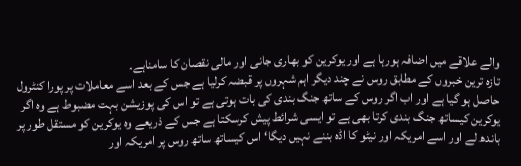والے علاقے میں اضافہ ہورہا ہے اور یوکرین کو بھاری جانی اور مالی نقصان کا سامناہے۔
تازہ ترین خبروں کے مطابق روس نے چند دیگر اہم شہروں پر قبضہ کرلیا ہے جس کے بعد اسے معاملات پر پورا کنٹرول حاصل ہو گیا ہے اور اب اگر روس کے ساتھ جنگ بندی کی بات ہوتی ہے تو اس کی پوزیشن بہت مضبوط ہے وہ اگر یوکرین کیساتھ جنگ بندی کرتا بھی ہے تو ایسی شرائط پیش کرسکتا ہے جس کے ذریعے وہ یوکرین کو مستقل طور پر باندھ لے اور اسے امریکہ اور نیٹو کا اڈہ بننے نہیں دیگا‘اس کیساتھ ساتھ روس پر امریکہ اور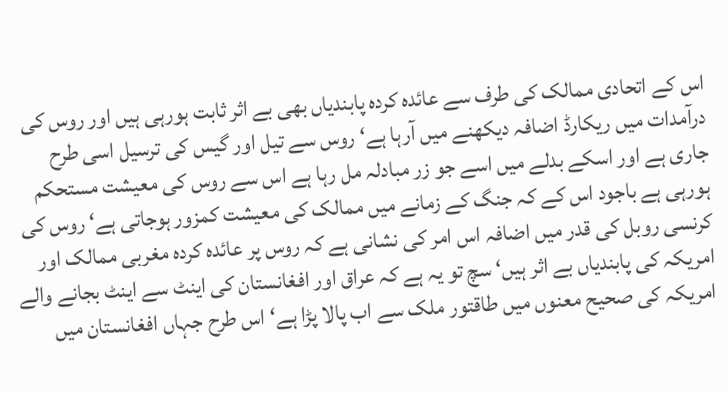اس کے اتحادی ممالک کی طرف سے عائدہ کردہ پابندیاں بھی بے اثر ثابت ہورہی ہیں اور روس کی درآمدات میں ریکارڈ اضافہ دیکھنے میں آرہا ہے‘ روس سے تیل اور گیس کی ترسیل اسی طرح جاری ہے اور اسکے بدلے میں اسے جو زر مبادلہ مل رہا ہے اس سے روس کی معیشت مستحکم ہورہی ہے باجود اس کے کہ جنگ کے زمانے میں ممالک کی معیشت کمزور ہوجاتی ہے‘ روس کی کرنسی روبل کی قدر میں اضافہ اس امر کی نشانی ہے کہ روس پر عائدہ کردہ مغربی ممالک اور امریکہ کی پابندیاں بے اثر ہیں‘ سچ تو یہ ہے کہ عراق اور افغانستان کی اینٹ سے اینٹ بجانے والے امریکہ کی صحیح معنوں میں طاقتور ملک سے اب پالا پڑا ہے‘اس طرح جہاں افغانستان میں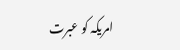امریکہ کو عبرت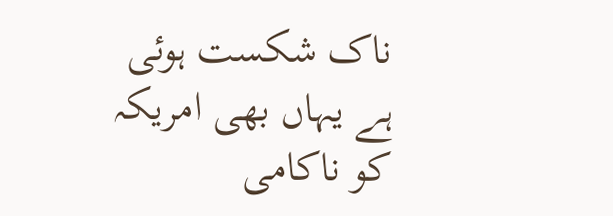ناک شکست ہوئی ہے یہاں بھی امریکہ کو ناکامی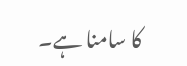کا سامنا ہے۔